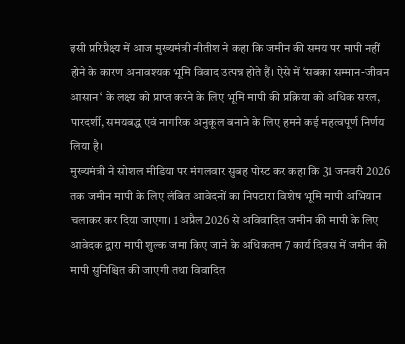इसी प्ररिप्रैक्ष्य में आज मुख्यमंत्री नीतीश ने कहा कि जमीन की समय पर मापी नहीं होने के कारण अनावश्यक भूमि विवाद उत्पन्न होते हैं। ऐसे में ‘सबका सम्मान-जीवन आसान‘ के लक्ष्य को प्राप्त करने के लिए भूमि मापी की प्रक्रिया को अधिक सरल, पारदर्शी, समयबद्ध एवं नागरिक अनुकूल बनाने के लिए हमने कई महत्वपूर्ण निर्णय लिया है।
मुख्यमंत्री ने सोशल मीडिया पर मंगलवार सुबह पोस्ट कर कहा कि 31 जनवरी 2026 तक जमीन मापी के लिए लंबित आवेदनों का निपटारा विशेष भूमि मापी अभियान चलाकर कर दिया जाएगा। 1 अप्रैल 2026 से अविवादित जमीन की मापी के लिए आवेदक द्वारा मापी शुल्क जमा किए जाने के अधिकतम 7 कार्य दिवस में जमीन की मापी सुनिश्चित की जाएगी तथा विवादित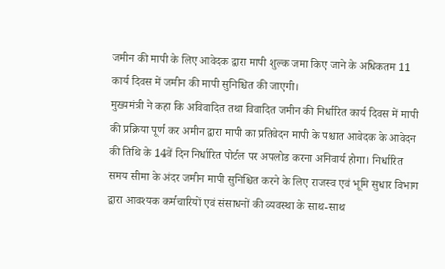जमीन की मापी के लिए आवेदक द्वारा मापी शुल्क जमा किए जाने के अधिकतम 11 कार्य दिवस में जमीन की मापी सुनिश्चित की जाएगी।
मुख्यमंत्री ने कहा कि अविवादित तथा विवादित जमीन की निर्धारित कार्य दिवस में मापी की प्रक्रिया पूर्ण कर अमीन द्वारा मापी का प्रतिवेदन मापी के पश्चात आवेदक के आवेदन की तिथि के 14वें दिन निर्धारित पोर्टल पर अपलोड करना अनिवार्य होगा। निर्धारित समय सीमा के अंदर जमीन मापी सुनिश्चित करने के लिए राजस्व एवं भूमि सुधार विभाग द्वारा आवश्यक कर्मचारियों एवं संसाधनों की व्यवस्था के साथ-साथ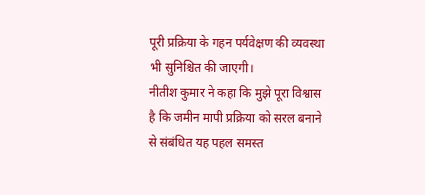पूरी प्रक्रिया के गहन पर्यवेक्षण की व्यवस्था भी सुनिश्चित की जाएगी।
नीतीश कुमार ने कहा कि मुझे पूरा विश्वास है कि जमीन मापी प्रक्रिया को सरल बनाने से संबंधित यह पहल समस्त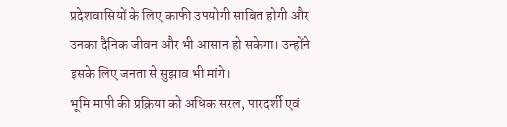प्रदेशवासियों के लिए काफी उपयोगी साबित होगी और उनका दैनिक जीवन और भी आसान हो सकेगा। उन्होंने इसके लिए जनता से सुझाव भी मांगे।
भूमि मापी की प्रक्रिया को अधिक सरल, पारदर्शी एवं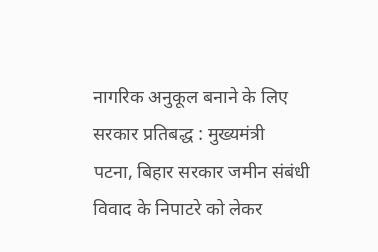नागरिक अनुकूल बनाने के लिए सरकार प्रतिबद्ध : मुख्यमंत्री
पटना, बिहार सरकार जमीन संबंधी विवाद के निपाटरे को लेकर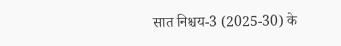सात निश्चय-3 (2025-30) के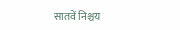सातवें निश्चय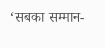‘सबका सम्मान-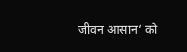जीवन आसान‘ को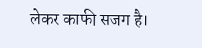लेकर काफी सजग है।